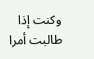وكنت إذا طالبت أمرا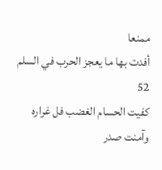ممنعا
أفدت بها ما يعجز الحرب في السلم
52
كفيت الحسام الغضب فل غراره
وآمنت صدر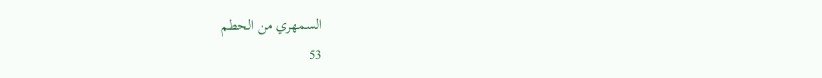السمهري من الحطم
53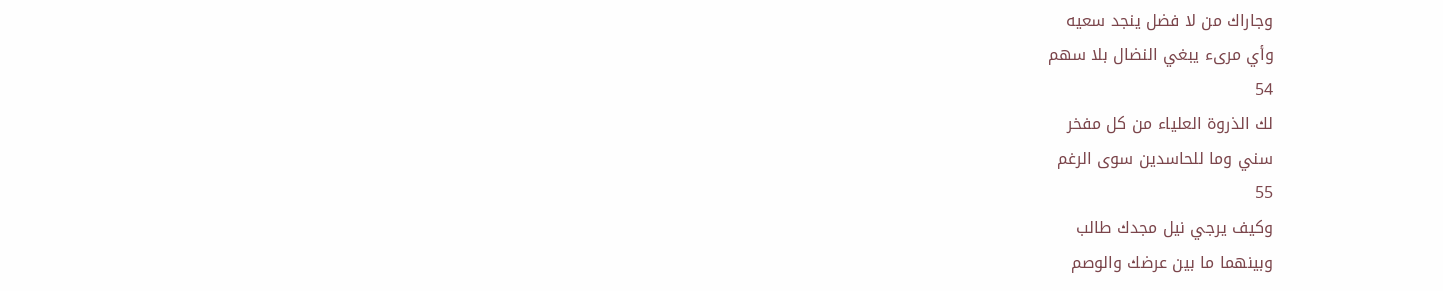وجاراك من لا فضل ينجد سعيه
وأي مرىء يبغي النضال بلا سهم
54
لك الذروة العلياء من كل مفخر
سني وما للحاسدين سوى الرغم
55
وكيف يرجي نيل مجدك طالب
وبينهما ما بين عرضك والوصم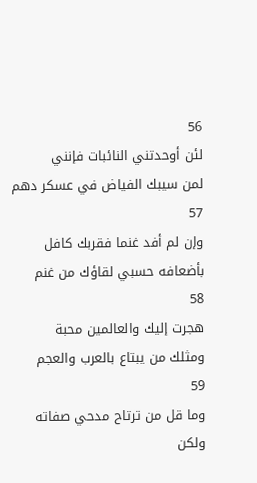56
لئن أوحدتني النائبات فإنني
لمن سيبك الفياض في عسكر دهم
57
وإن لم أفد غنما فقربك كافل
بأضعافه حسبي لقاؤك من غنم
58
هجرت إليك والعالمين محبة
ومثلك من يبتاع بالعرب والعجم
59
وما قل من ترتاح مدحي صفاته
ولكن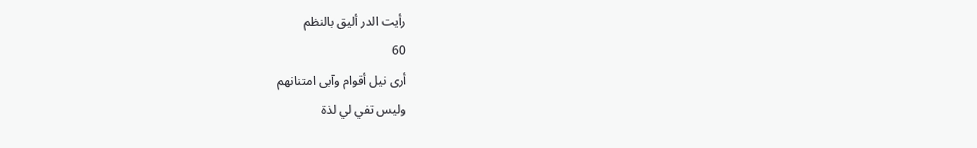رأيت الدر أليق بالنظم
60
أرى نيل أقوام وآبى امتنانهم
وليس تفي لي لذة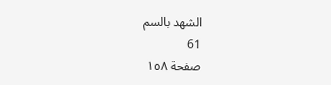الشهد بالسم
61
صفحة ١٥٨